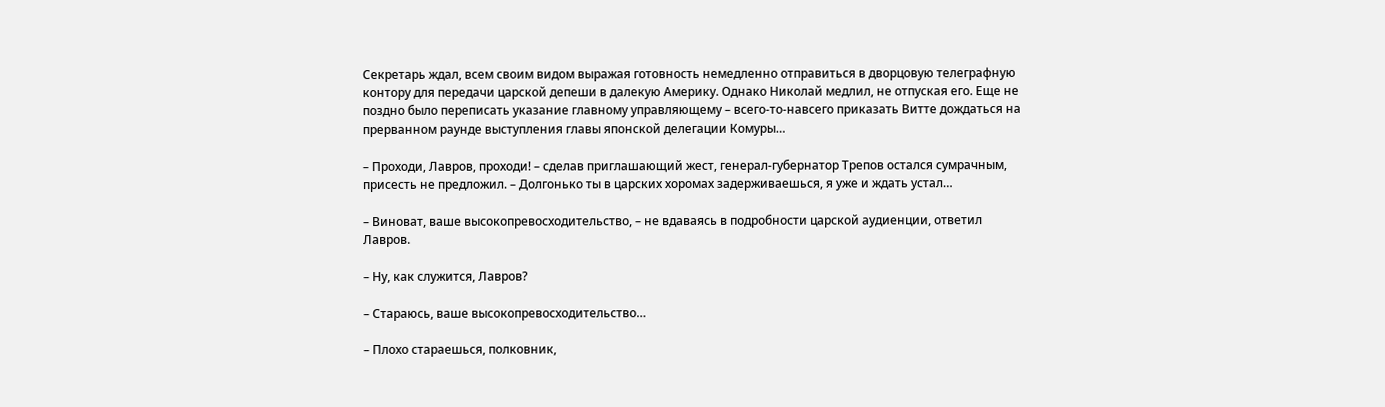Секретарь ждал, всем своим видом выражая готовность немедленно отправиться в дворцовую телеграфную контору для передачи царской депеши в далекую Америку. Однако Николай медлил, не отпуская его. Еще не поздно было переписать указание главному управляющему – всего-то-навсего приказать Витте дождаться на прерванном раунде выступления главы японской делегации Комуры…

– Проходи, Лавров, проходи! – сделав приглашающий жест, генерал-губернатор Трепов остался сумрачным, присесть не предложил. – Долгонько ты в царских хоромах задерживаешься, я уже и ждать устал…

– Виноват, ваше высокопревосходительство, – не вдаваясь в подробности царской аудиенции, ответил Лавров.

– Ну, как служится, Лавров?

– Стараюсь, ваше высокопревосходительство…

– Плохо стараешься, полковник,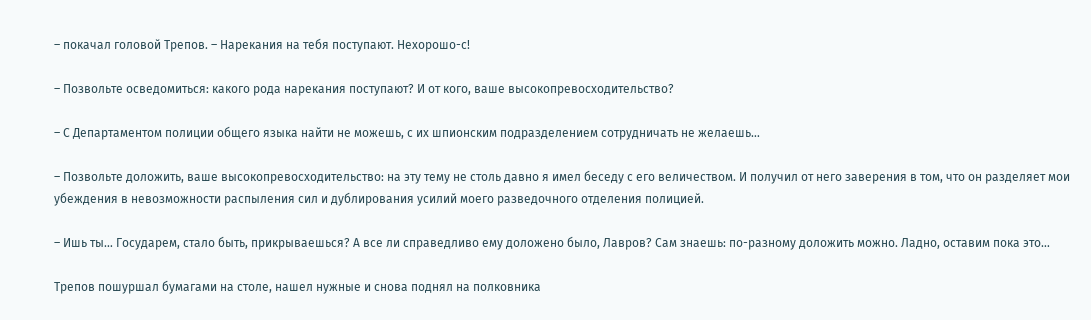– покачал головой Трепов. – Нарекания на тебя поступают. Нехорошо-с!

– Позвольте осведомиться: какого рода нарекания поступают? И от кого, ваше высокопревосходительство?

– С Департаментом полиции общего языка найти не можешь, с их шпионским подразделением сотрудничать не желаешь…

– Позвольте доложить, ваше высокопревосходительство: на эту тему не столь давно я имел беседу с его величеством. И получил от него заверения в том, что он разделяет мои убеждения в невозможности распыления сил и дублирования усилий моего разведочного отделения полицией.

– Ишь ты… Государем, стало быть, прикрываешься? А все ли справедливо ему доложено было, Лавров? Сам знаешь: по-разному доложить можно. Ладно, оставим пока это…

Трепов пошуршал бумагами на столе, нашел нужные и снова поднял на полковника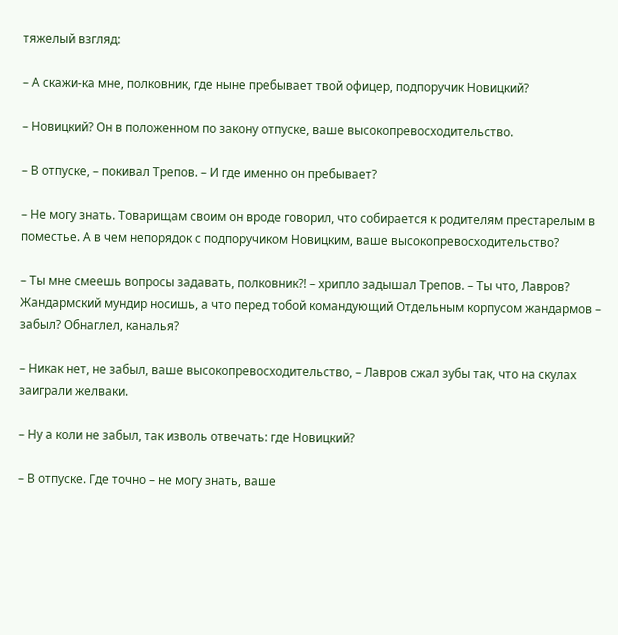тяжелый взгляд:

– А скажи-ка мне, полковник, где ныне пребывает твой офицер, подпоручик Новицкий?

– Новицкий? Он в положенном по закону отпуске, ваше высокопревосходительство.

– В отпуске, – покивал Трепов. – И где именно он пребывает?

– Не могу знать. Товарищам своим он вроде говорил, что собирается к родителям престарелым в поместье. А в чем непорядок с подпоручиком Новицким, ваше высокопревосходительство?

– Ты мне смеешь вопросы задавать, полковник?! – хрипло задышал Трепов. – Ты что, Лавров? Жандармский мундир носишь, а что перед тобой командующий Отдельным корпусом жандармов – забыл? Обнаглел, каналья?

– Никак нет, не забыл, ваше высокопревосходительство, – Лавров сжал зубы так, что на скулах заиграли желваки.

– Ну а коли не забыл, так изволь отвечать: где Новицкий?

– В отпуске. Где точно – не могу знать, ваше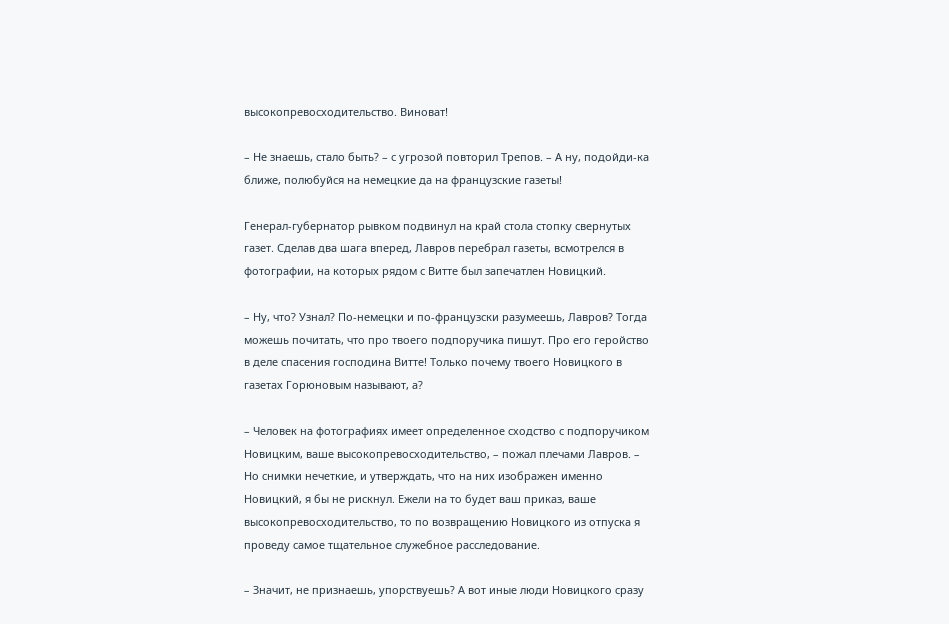высокопревосходительство. Виноват!

– Не знаешь, стало быть? – с угрозой повторил Трепов. – А ну, подойди-ка ближе, полюбуйся на немецкие да на французские газеты!

Генерал-губернатор рывком подвинул на край стола стопку свернутых газет. Сделав два шага вперед, Лавров перебрал газеты, всмотрелся в фотографии, на которых рядом с Витте был запечатлен Новицкий.

– Ну, что? Узнал? По-немецки и по-французски разумеешь, Лавров? Тогда можешь почитать, что про твоего подпоручика пишут. Про его геройство в деле спасения господина Витте! Только почему твоего Новицкого в газетах Горюновым называют, а?

– Человек на фотографиях имеет определенное сходство с подпоручиком Новицким, ваше высокопревосходительство, – пожал плечами Лавров. – Но снимки нечеткие, и утверждать, что на них изображен именно Новицкий, я бы не рискнул. Ежели на то будет ваш приказ, ваше высокопревосходительство, то по возвращению Новицкого из отпуска я проведу самое тщательное служебное расследование.

– Значит, не признаешь, упорствуешь? А вот иные люди Новицкого сразу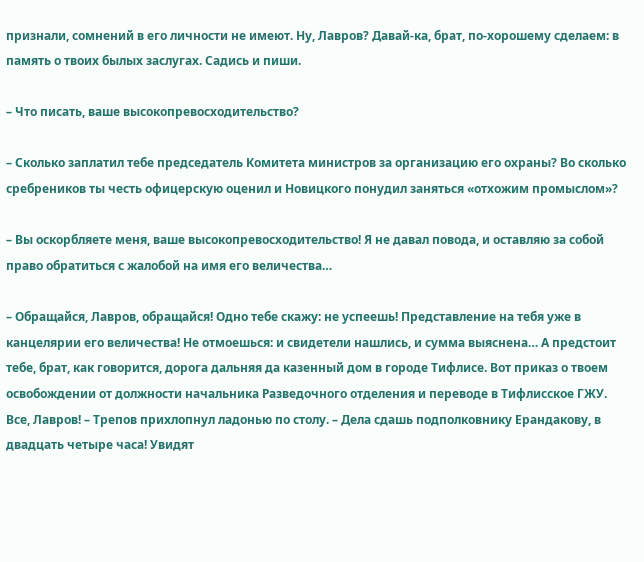признали, сомнений в его личности не имеют. Ну, Лавров? Давай-ка, брат, по-хорошему сделаем: в память о твоих былых заслугах. Садись и пиши.

– Что писать, ваше высокопревосходительство?

– Сколько заплатил тебе председатель Комитета министров за организацию его охраны? Во сколько сребреников ты честь офицерскую оценил и Новицкого понудил заняться «отхожим промыслом»?

– Вы оскорбляете меня, ваше высокопревосходительство! Я не давал повода, и оставляю за собой право обратиться с жалобой на имя его величества…

– Обращайся, Лавров, обращайся! Одно тебе скажу: не успеешь! Представление на тебя уже в канцелярии его величества! Не отмоешься: и свидетели нашлись, и сумма выяснена… А предстоит тебе, брат, как говорится, дорога дальняя да казенный дом в городе Тифлисе. Вот приказ о твоем освобождении от должности начальника Разведочного отделения и переводе в Тифлисское ГЖУ. Все, Лавров! – Трепов прихлопнул ладонью по столу. – Дела сдашь подполковнику Ерандакову, в двадцать четыре часа! Увидят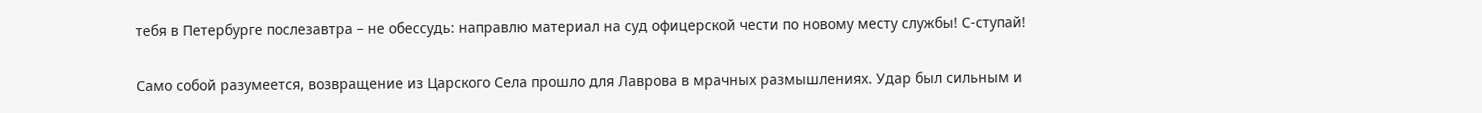тебя в Петербурге послезавтра – не обессудь: направлю материал на суд офицерской чести по новому месту службы! С-ступай!

Само собой разумеется, возвращение из Царского Села прошло для Лаврова в мрачных размышлениях. Удар был сильным и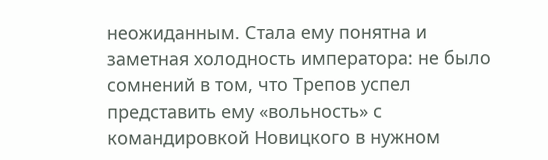неожиданным. Стала ему понятна и заметная холодность императора: не было сомнений в том, что Трепов успел представить ему «вольность» с командировкой Новицкого в нужном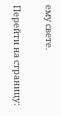ему свете.

Перейти на страницу: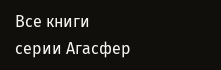Все книги серии Агасфер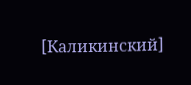[Каликинский]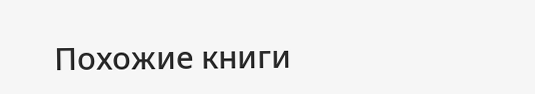Похожие книги